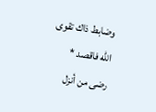وضابط ذاك تقوى اللّه فاقصد * رضى من أنزل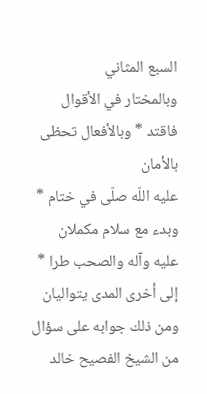السبع المثاني
وبالمختار في الأقوال فاقتد * وبالأفعال تحظى بالأمان
عليه اللّه صلّى في ختام * وبدء مع سلام مكملان
عليه وآله والصحب طرا * إلى أخرى المدى يتواليان
ومن ذلك جوابه على سؤال من الشيخ الفصيح خالد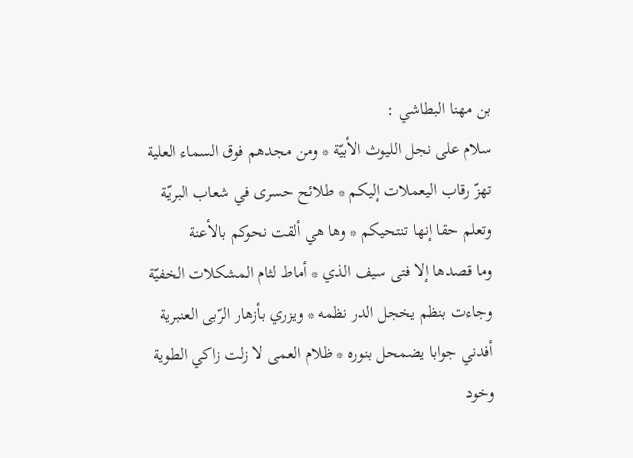بن مهنا البطاشي :
سلام على نجل الليوث الأبيّة * ومن مجدهم فوق السماء العلية
تهزّ رقاب اليعملات إليكم * طلائح حسرى في شعاب البريّة
وتعلم حقا إنها تنتحيكم * وها هي ألقت نحوكم بالأعنة
وما قصدها إلا فتى سيف الذي * أماط لثام المشكلات الخفيّة
وجاءت بنظم يخجل الدر نظمه * ويزري بأزهار الرّبى العنبرية
أفدني جوابا يضمحل بنوره * ظلام العمى لا زلت زاكي الطوية
وخود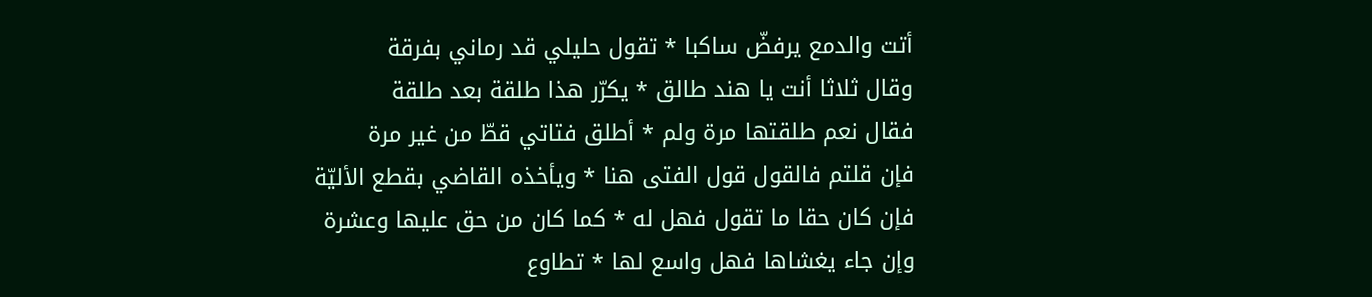أتت والدمع يرفضّ ساكبا * تقول حليلي قد رماني بفرقة
وقال ثلاثا أنت يا هند طالق * يكرّر هذا طلقة بعد طلقة
فقال نعم طلقتها مرة ولم * أطلق فتاتي قطّ من غير مرة
فإن قلتم فالقول قول الفتى هنا * ويأخذه القاضي بقطع الأليّة
فإن كان حقا ما تقول فهل له * كما كان من حق عليها وعشرة
وإن جاء يغشاها فهل واسع لها * تطاوع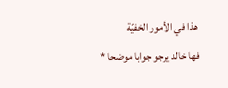هذا في الأمور الخفيّة
فها خالد يرجو جوابا موضحا *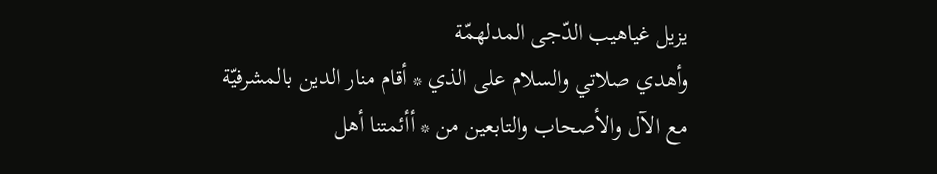يزيل غياهيب الدّجى المدلهمّة
وأهدي صلاتي والسلام على الذي * أقام منار الدين بالمشرفيّة
مع الآل والأصحاب والتابعين من * أأئمتنا أهل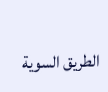الطريق السوية